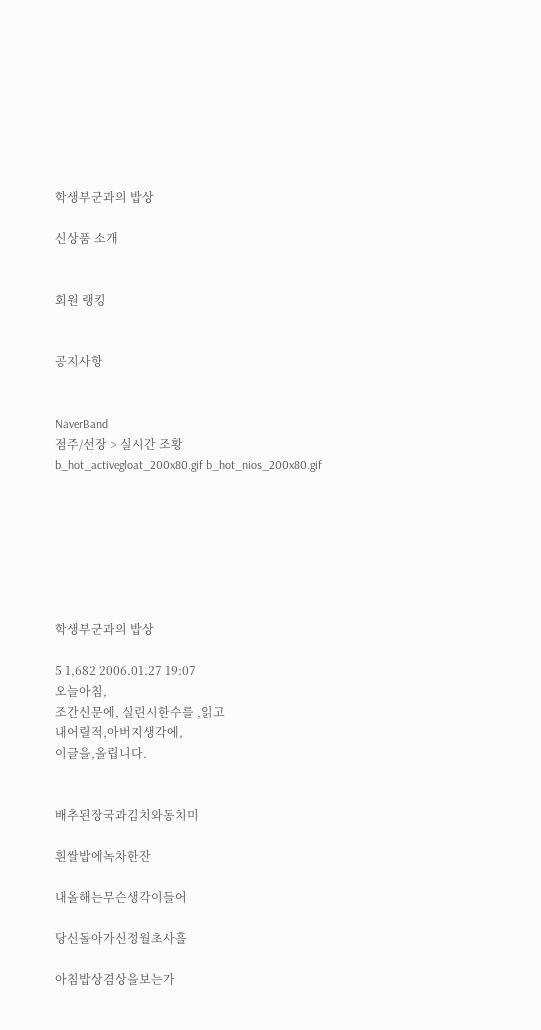학생부군과의 밥상

신상품 소개


회원 랭킹


공지사항


NaverBand
점주/선장 > 실시간 조황
b_hot_activegloat_200x80.gif b_hot_nios_200x80.gif







학생부군과의 밥상

5 1,682 2006.01.27 19:07
오늘아침,
조간신문에, 실린시한수를 ,읽고
내어릴적,아버지생각에,
이글을,올립니다.


배추된장국과김치와동치미

흰쌀밥에녹차한잔

내올해는무슨생각이들어

당신돌아가신정월초사흘

아침밥상겸상을보는가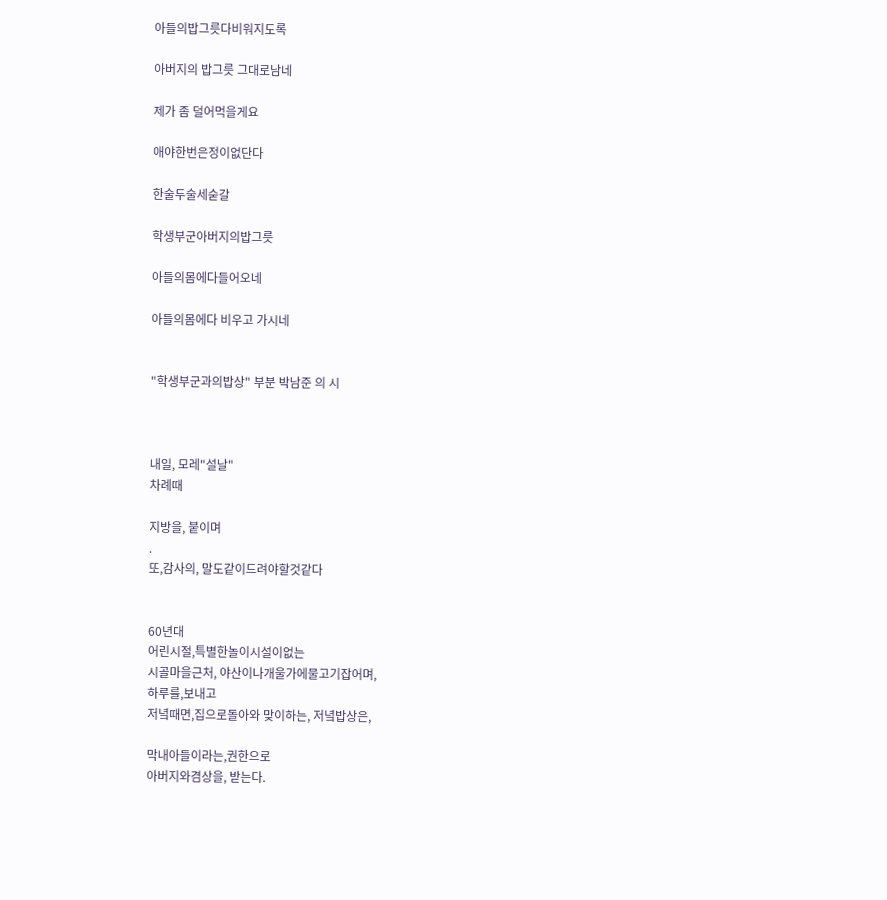아들의밥그릇다비워지도록

아버지의 밥그릇 그대로남네

제가 좀 덜어먹을게요

애야한번은정이없단다

한술두술세숟갈

학생부군아버지의밥그릇

아들의몸에다들어오네

아들의몸에다 비우고 가시네


"학생부군과의밥상" 부분 박남준 의 시



내일, 모레"설날"
차례때

지방을, 붙이며
.
또,감사의, 말도같이드려야할것같다


60년대
어린시절,특별한놀이시설이없는
시골마을근처, 야산이나개울가에물고기잡어며,
하루를,보내고
저녘때면,집으로돌아와 맞이하는, 저녘밥상은,

막내아들이라는,권한으로
아버지와겸상을, 받는다.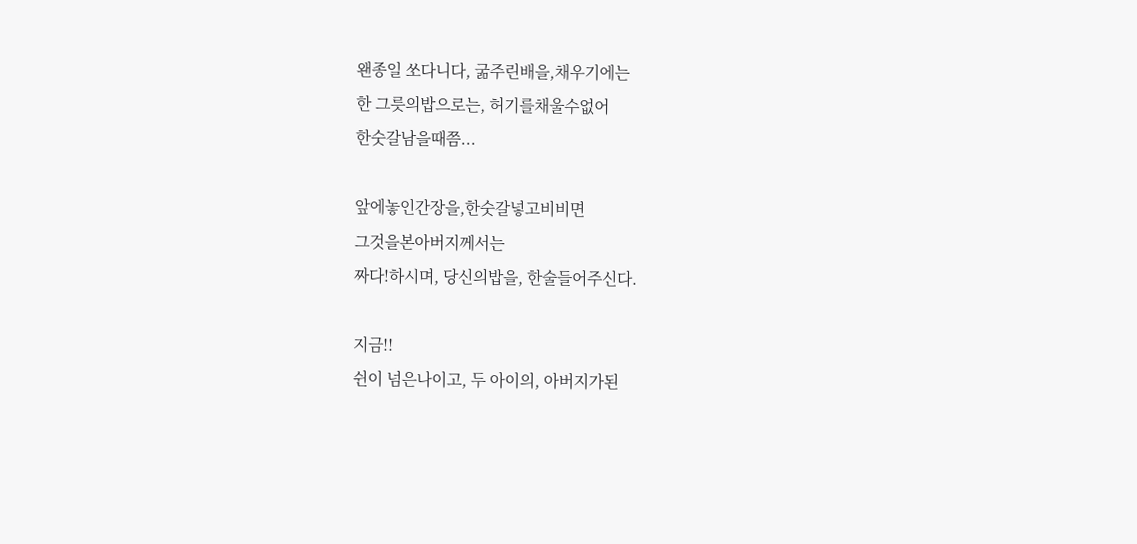왠종일 쏘다니다, 굶주린배을,채우기에는
한 그릇의밥으로는, 허기를채울수없어
한숫갈남을때쯤...

앞에놓인간장을,한숫갈넣고비비면
그것을본아버지께서는
짜다!하시며, 당신의밥을, 한술들어주신다.

지금!!
쉰이 넘은나이고, 두 아이의, 아버지가된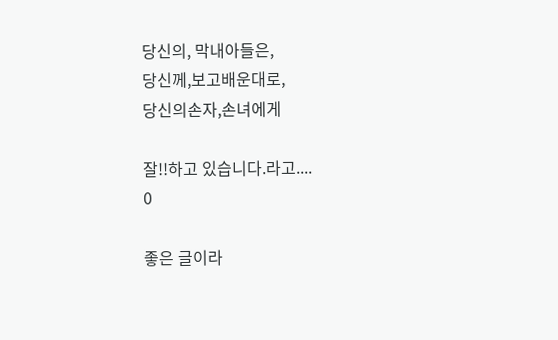당신의, 막내아들은,
당신께,보고배운대로,
당신의손자,손녀에게

잘!!하고 있습니다.라고....
0

좋은 글이라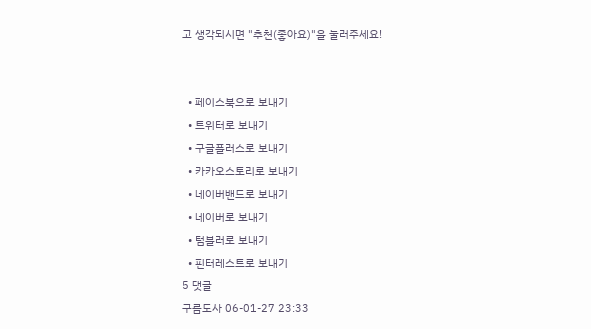고 생각되시면 "추천(좋아요)"을 눌러주세요!


  • 페이스북으로 보내기
  • 트위터로 보내기
  • 구글플러스로 보내기
  • 카카오스토리로 보내기
  • 네이버밴드로 보내기
  • 네이버로 보내기
  • 텀블러로 보내기
  • 핀터레스트로 보내기
5 댓글
구름도사 06-01-27 23:33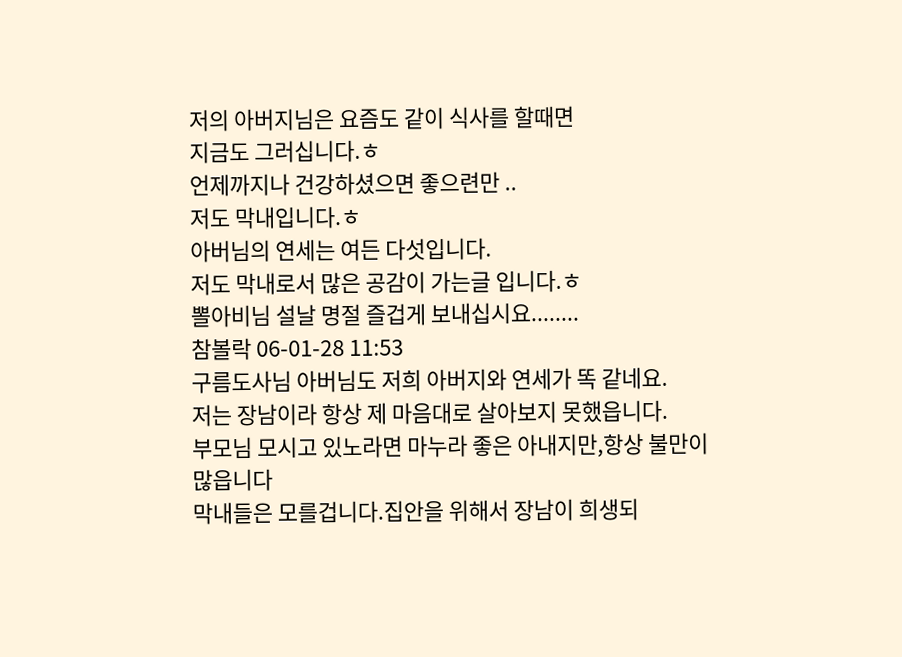저의 아버지님은 요즘도 같이 식사를 할때면
지금도 그러십니다.ㅎ
언제까지나 건강하셨으면 좋으련만 ..
저도 막내입니다.ㅎ
아버님의 연세는 여든 다섯입니다.
저도 막내로서 많은 공감이 가는글 입니다.ㅎ
뽈아비님 설날 명절 즐겁게 보내십시요........
참볼락 06-01-28 11:53
구름도사님 아버님도 저희 아버지와 연세가 똑 같네요.
저는 장남이라 항상 제 마음대로 살아보지 못했읍니다.
부모님 모시고 있노라면 마누라 좋은 아내지만,항상 불만이 많읍니다
막내들은 모를겁니다.집안을 위해서 장남이 희생되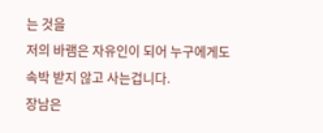는 것을
저의 바램은 자유인이 되어 누구에게도 속박 받지 않고 사는겁니다.
장남은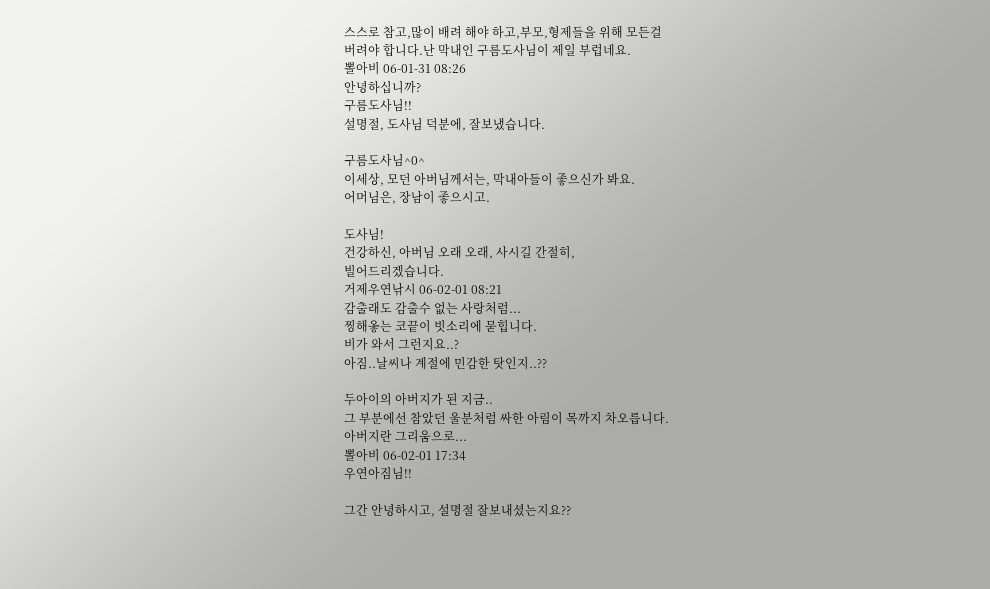스스로 참고,많이 배려 해야 하고,부모,형제들을 위해 모든걸
버려야 합니다.난 막내인 구름도사님이 제일 부럽네요.
뽈아비 06-01-31 08:26
안녕하십니까?
구름도사님!!
설명절, 도사님 덕분에, 잘보냈습니다.

구름도사님^0^
이세상, 모던 아버님께서는, 막내아들이 좋으신가 봐요.
어머님은, 장남이 좋으시고.

도사님!
건강하신, 아버님 오래 오래, 사시길 간절히,
빌어드리겠습니다.
거제우연낚시 06-02-01 08:21
감출래도 감출수 없는 사랑처럼...
찡해옿는 코끝이 빗소리에 묻힙니다.
비가 와서 그런지요..?
아짐..날씨나 계절에 민감한 탓인지..??

두아이의 아버지가 된 지금..
그 부분에선 참았던 울분처럼 싸한 아림이 목까지 차오릅니다.
아버지란 그리움으로...
뽈아비 06-02-01 17:34
우연아짐님!!

그간 안녕하시고, 설명절 잘보내셨는지요??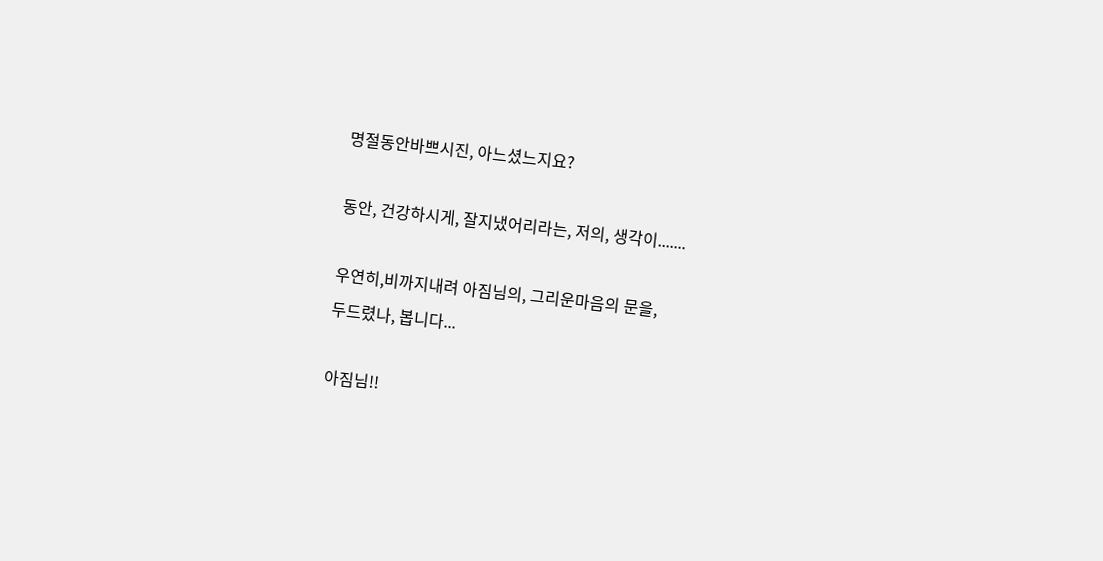명절동안바쁘시진, 아느셨느지요?

동안, 건강하시게, 잘지냈어리라는, 저의, 생각이.......

우연히,비까지내려 아짐님의, 그리운마음의 문을,
두드렸나, 봅니다...

아짐님!!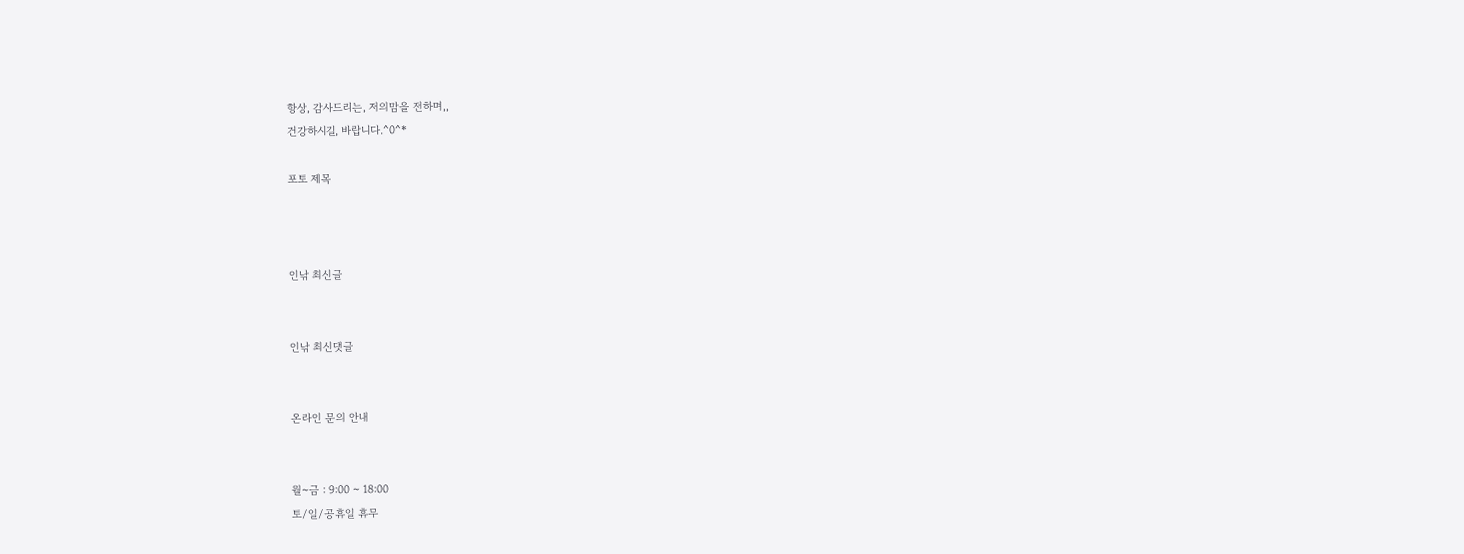항상, 감사드리는, 저의맘을 전하며,,
건강하시길, 바랍니다.^0^*

포토 제목



인낚 최신글


인낚 최신댓글


온라인 문의 안내


월~금 : 9:00 ~ 18:00
토/일/공휴일 휴무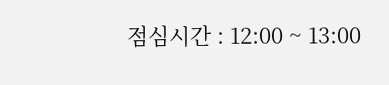점심시간 : 12:00 ~ 13:00